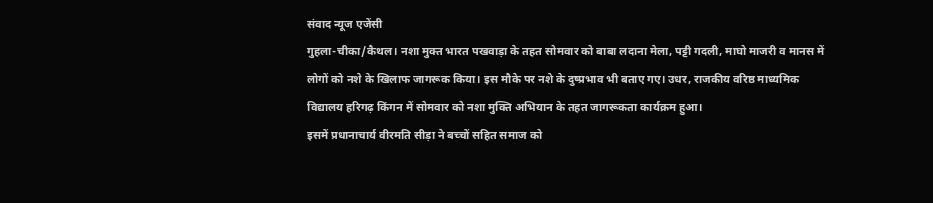संवाद न्यूज एजेंसी
गुहला-चीका/कैथल। नशा मुक्त भारत पखवाड़ा के तहत सोमवार को बाबा लदाना मेला, पट्टी गदली, माघो माजरी व मानस में लोगों को नशे के खिलाफ जागरूक किया। इस मौके पर नशे के दुष्प्रभाव भी बताए गए। उधर, राजकीय वरिष्ठ माध्यमिक विद्यालय हरिगढ़ किंगन में सोमवार को नशा मुक्ति अभियान के तहत जागरूकता कार्यक्रम हुआ।
इसमें प्रधानाचार्य वीरमति सीड़ा ने बच्चों सहित समाज को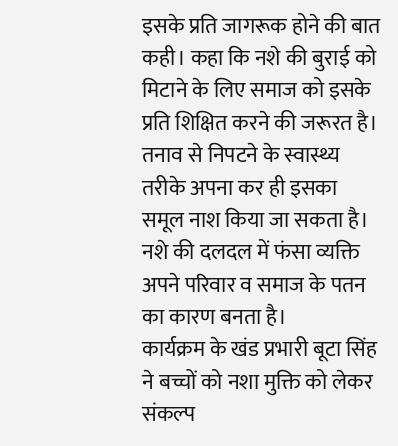इसके प्रति जागरूक होने की बात कही। कहा कि नशे की बुराई को मिटाने के लिए समाज को इसके प्रति शिक्षित करने की जरूरत है। तनाव से निपटने के स्वास्थ्य तरीके अपना कर ही इसका समूल नाश किया जा सकता है। नशे की दलदल में फंसा व्यक्ति अपने परिवार व समाज के पतन का कारण बनता है।
कार्यक्रम के खंड प्रभारी बूटा सिंह ने बच्चों को नशा मुक्ति को लेकर संकल्प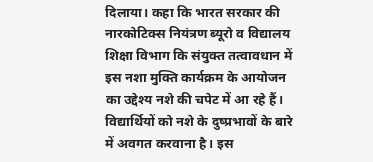दिलाया। कहा कि भारत सरकार की नारकोटिक्स नियंत्रण ब्यूरो व विद्यालय शिक्षा विभाग कि संयुक्त तत्वावधान में इस नशा मुक्ति कार्यक्रम के आयोजन का उद्देश्य नशे की चपेट में आ रहे हैं। विद्यार्थियों को नशे के दुष्प्रभावों के बारे में अवगत करवाना है। इस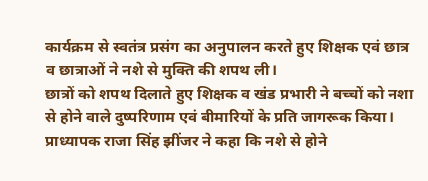कार्यक्रम से स्वतंत्र प्रसंग का अनुपालन करते हुए शिक्षक एवं छात्र व छात्राओं ने नशे से मुक्ति की शपथ ली।
छात्रों को शपथ दिलाते हुए शिक्षक व खंड प्रभारी ने बच्चों को नशा से होने वाले दुष्परिणाम एवं बीमारियों के प्रति जागरूक किया। प्राध्यापक राजा सिंह झींजर ने कहा कि नशे से होने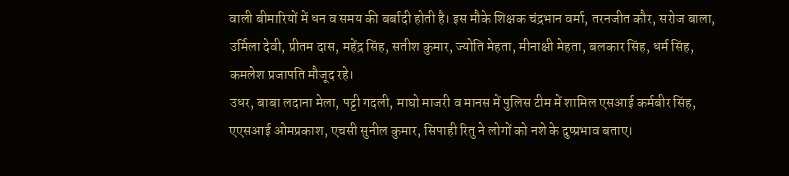वाली बीमारियों में धन व समय की बर्बादी होती है। इस मौके शिक्षक चंद्रभान वर्मा, तरनजीत कौर, सरोज बाला, उर्मिला देवी, प्रीतम दास, महेंद्र सिंह, सतीश कुमार, ज्योति मेहता, मीनाक्षी मेहता, बलकार सिंह, धर्म सिंह, कमलेश प्रजापति मौजूद रहे।
उधर, बाबा लदाना मेला, पट्टी गदली, माघो माजरी व मानस में पुलिस टीम में शामिल एसआई कर्मबीर सिंह, एएसआई ओमप्रकाश, एचसी सुनील कुमार, सिपाही रितु ने लोगों को नशे के दुष्प्रभाव बताए।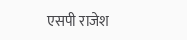एसपी राजेश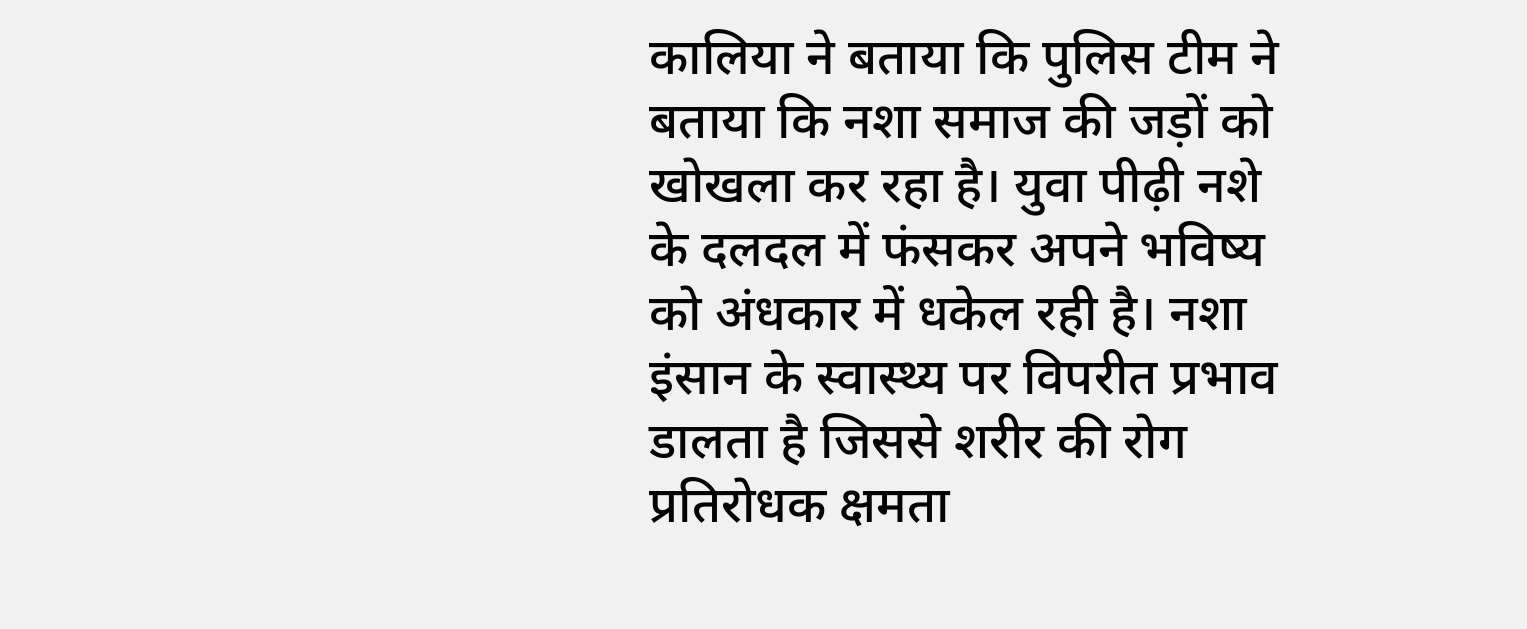कालिया ने बताया कि पुलिस टीम ने बताया कि नशा समाज की जड़ों को खोखला कर रहा है। युवा पीढ़ी नशे के दलदल में फंसकर अपने भविष्य को अंधकार में धकेल रही है। नशा इंसान के स्वास्थ्य पर विपरीत प्रभाव डालता है जिससे शरीर की रोग प्रतिरोधक क्षमता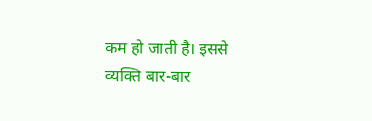कम हो जाती है। इससे व्यक्ति बार-बार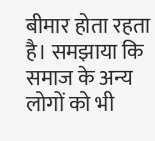बीमार होता रहता है। समझाया कि समाज के अन्य लोगों को भी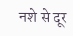नशे से दूर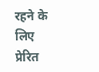रहने के लिए प्रेरित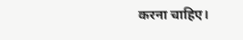करना चाहिए।